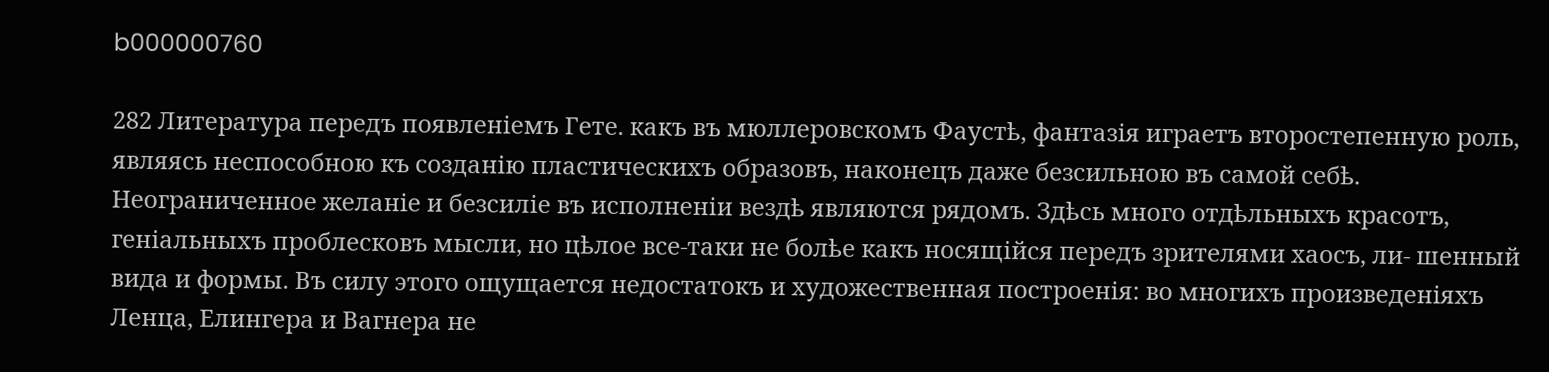b000000760

282 Литература передъ появленіемъ Гете. какъ въ мюллеровскомъ Фаустѣ, фантазія играетъ второстепенную роль, являясь неспособною къ созданію пластическихъ образовъ, наконецъ даже безсильною въ самой себѣ. Неограниченное желаніе и безсиліе въ исполненіи вездѣ являются рядомъ. Здѣсь много отдѣльныхъ красотъ, геніальныхъ проблесковъ мысли, но цѣлое все-таки не болѣе какъ носящійся передъ зрителями хаосъ, ли- шенный вида и формы. Въ силу этого ощущается недостатокъ и художественная построенія: во многихъ произведеніяхъ Ленца, Елингера и Вагнера не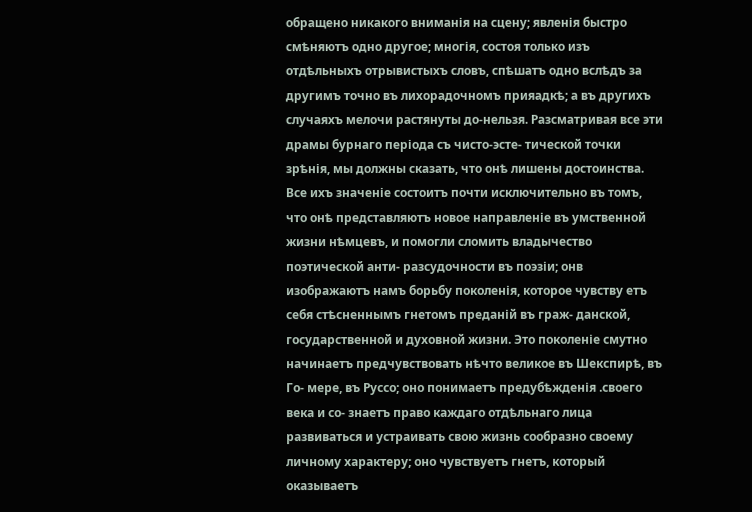обращено никакого вниманія на сцену; явленія быстро смѣняютъ одно другое; многія, состоя только изъ отдѣльныхъ отрывистыхъ словъ, спѣшатъ одно вслѣдъ за другимъ точно въ лихорадочномъ прияадкѣ; а въ другихъ случаяхъ мелочи растянуты до-нельзя. Разсматривая все эти драмы бурнаго періода съ чисто-эсте- тической точки зрѣнія, мы должны сказать, что онѣ лишены достоинства. Все ихъ значеніе состоитъ почти исключительно въ томъ, что онѣ представляютъ новое направленіе въ умственной жизни нѣмцевъ, и помогли сломить владычество поэтической анти- разсудочности въ поэзіи; онв изображаютъ намъ борьбу поколенія, которое чувству етъ себя стѣсненнымъ гнетомъ преданій въ граж- данской, государственной и духовной жизни. Это поколеніе смутно начинаетъ предчувствовать нѣчто великое въ Шекспирѣ, въ Го- мере, въ Руссо; оно понимаетъ предубѣжденія .своего века и со- знаетъ право каждаго отдѣльнаго лица развиваться и устраивать свою жизнь сообразно своему личному характеру; оно чувствуетъ гнетъ, который оказываетъ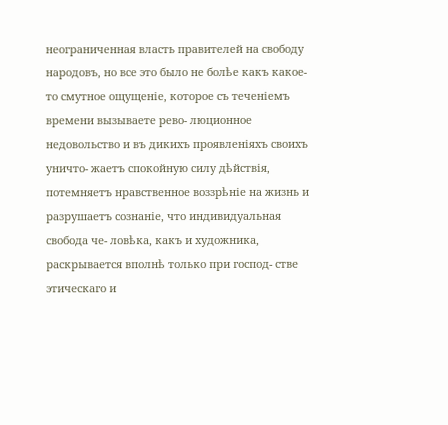неограниченная власть правителей на свободу народовъ, но все это было не болѣе какъ какое-то смутное ощущеніе, которое съ теченіемъ времени вызываете рево- люционное недовольство и въ дикихъ проявленіяхъ своихъ уничто- жаетъ спокойную силу дѣйствія, потемняетъ нравственное воззрѣніе на жизнь и разрушаетъ сознаніе, что индивидуальная свобода че- ловѣка, какъ и художника, раскрывается вполнѣ только при господ- стве этическаго и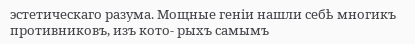эстетическаго разума. Мощные геніи нашли себѣ многикъ противниковъ, изъ кото- рыхъ самымъ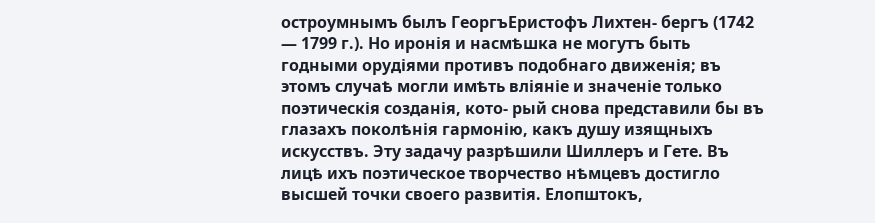остроумнымъ былъ ГеоргъЕристофъ Лихтен- бергъ (1742 — 1799 г.). Но иронія и насмѣшка не могутъ быть годными орудіями противъ подобнаго движенія; въ этомъ случаѣ могли имѣть вліяніе и значеніе только поэтическія созданія, кото- рый снова представили бы въ глазахъ поколѣнія гармонію, какъ душу изящныхъ искусствъ. Эту задачу разрѣшили Шиллеръ и Гете. Въ лицѣ ихъ поэтическое творчество нѣмцевъ достигло высшей точки своего развитія. Елопштокъ,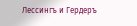Лессингъ и Гердеръ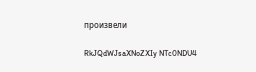произвели

RkJQdWJsaXNoZXIy NTc0NDU4